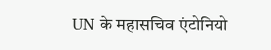UN के महासचिव एंटोनियो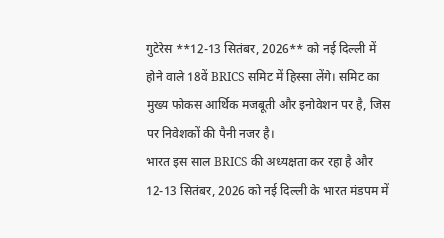गुटेरेस **12-13 सितंबर, 2026** को नई दिल्ली में होने वाले 18वें BRICS समिट में हिस्सा लेंगे। समिट का मुख्य फोकस आर्थिक मजबूती और इनोवेशन पर है, जिस पर निवेशकों की पैनी नजर है।
भारत इस साल BRICS की अध्यक्षता कर रहा है और 12-13 सितंबर, 2026 को नई दिल्ली के भारत मंडपम में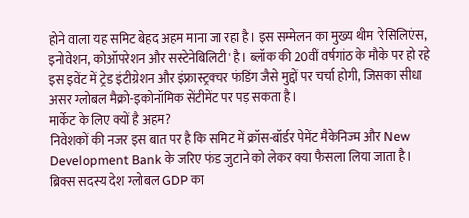होने वाला यह समिट बेहद अहम माना जा रहा है। इस सम्मेलन का मुख्य थीम 'रेसिलिएंस, इनोवेशन, कोऑपरेशन और सस्टेनेबिलिटी' है। ब्लॉक की 20वीं वर्षगांठ के मौके पर हो रहे इस इवेंट में ट्रेड इंटीग्रेशन और इंफ्रास्ट्रक्चर फंडिंग जैसे मुद्दों पर चर्चा होगी, जिसका सीधा असर ग्लोबल मैक्रो-इकोनॉमिक सेंटीमेंट पर पड़ सकता है।
मार्केट के लिए क्यों है अहम?
निवेशकों की नजर इस बात पर है कि समिट में क्रॉस-बॉर्डर पेमेंट मैकेनिज्म और New Development Bank के जरिए फंड जुटाने को लेकर क्या फैसला लिया जाता है। ब्रिक्स सदस्य देश ग्लोबल GDP का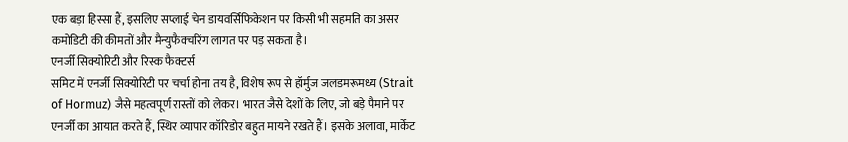एक बड़ा हिस्सा हैं, इसलिए सप्लाई चेन डायवर्सिफिकेशन पर किसी भी सहमति का असर कमोडिटी की कीमतों और मैन्युफैक्चरिंग लागत पर पड़ सकता है।
एनर्जी सिक्योरिटी और रिस्क फैक्टर्स
समिट में एनर्जी सिक्योरिटी पर चर्चा होना तय है, विशेष रूप से हॉर्मुज जलडमरूमध्य (Strait of Hormuz) जैसे महत्वपूर्ण रास्तों को लेकर। भारत जैसे देशों के लिए, जो बड़े पैमाने पर एनर्जी का आयात करते हैं, स्थिर व्यापार कॉरिडोर बहुत मायने रखते हैं। इसके अलावा, मार्केट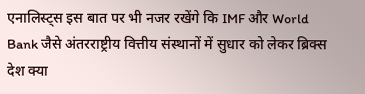एनालिस्ट्स इस बात पर भी नजर रखेंगे कि IMF और World Bank जैसे अंतरराष्ट्रीय वित्तीय संस्थानों में सुधार को लेकर ब्रिक्स देश क्या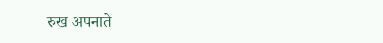रुख अपनाते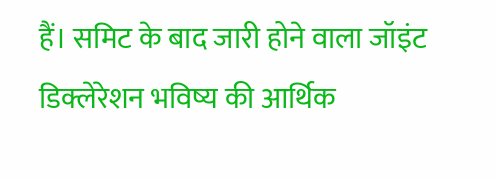हैं। समिट के बाद जारी होने वाला जॉइंट डिक्लेरेशन भविष्य की आर्थिक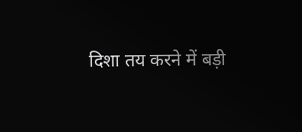दिशा तय करने में बड़ी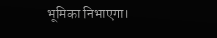भूमिका निभाएगा।